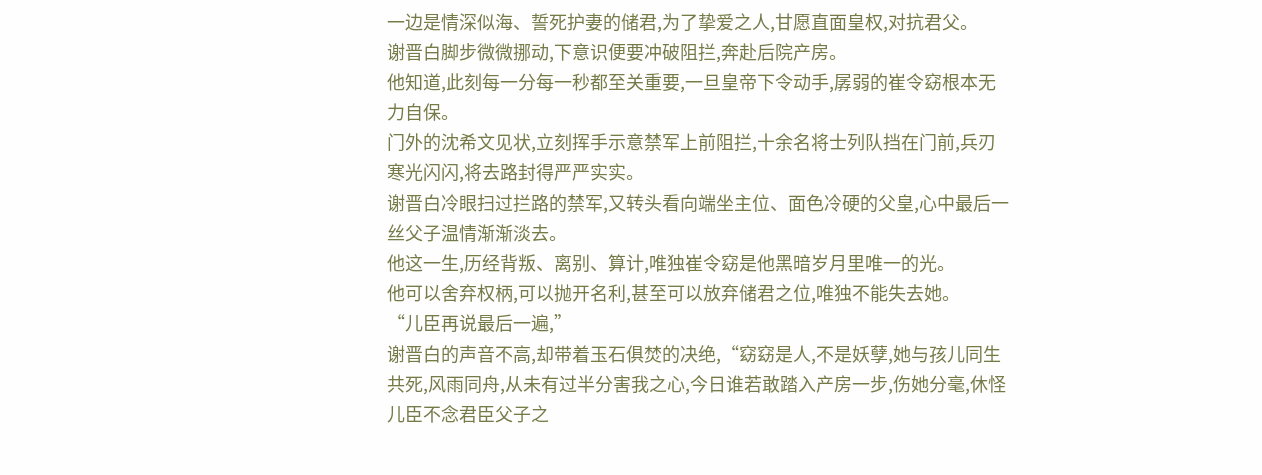一边是情深似海、誓死护妻的储君,为了挚爱之人,甘愿直面皇权,对抗君父。
谢晋白脚步微微挪动,下意识便要冲破阻拦,奔赴后院产房。
他知道,此刻每一分每一秒都至关重要,一旦皇帝下令动手,孱弱的崔令窈根本无力自保。
门外的沈希文见状,立刻挥手示意禁军上前阻拦,十余名将士列队挡在门前,兵刃寒光闪闪,将去路封得严严实实。
谢晋白冷眼扫过拦路的禁军,又转头看向端坐主位、面色冷硬的父皇,心中最后一丝父子温情渐渐淡去。
他这一生,历经背叛、离别、算计,唯独崔令窈是他黑暗岁月里唯一的光。
他可以舍弃权柄,可以抛开名利,甚至可以放弃储君之位,唯独不能失去她。
“儿臣再说最后一遍,”
谢晋白的声音不高,却带着玉石俱焚的决绝,“窈窈是人,不是妖孽,她与孩儿同生共死,风雨同舟,从未有过半分害我之心,今日谁若敢踏入产房一步,伤她分毫,休怪儿臣不念君臣父子之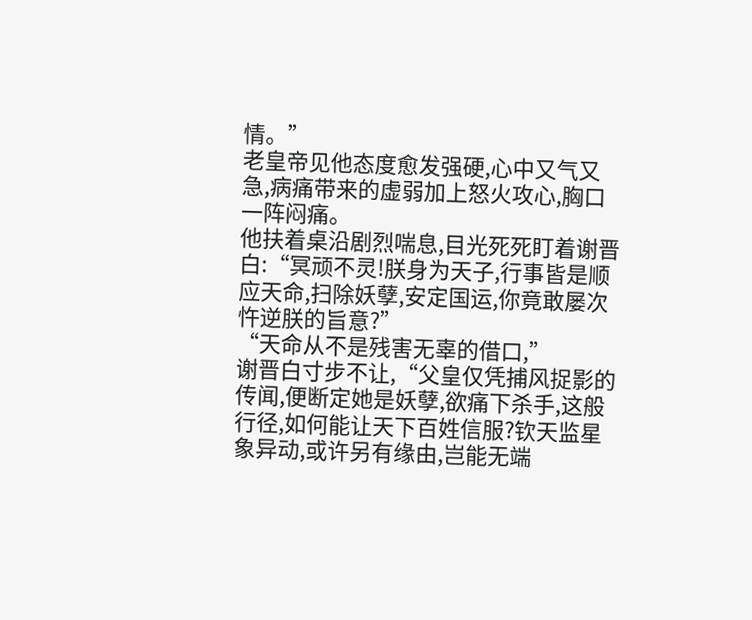情。”
老皇帝见他态度愈发强硬,心中又气又急,病痛带来的虚弱加上怒火攻心,胸口一阵闷痛。
他扶着桌沿剧烈喘息,目光死死盯着谢晋白:“冥顽不灵!朕身为天子,行事皆是顺应天命,扫除妖孽,安定国运,你竟敢屡次忤逆朕的旨意?”
“天命从不是残害无辜的借口,”
谢晋白寸步不让,“父皇仅凭捕风捉影的传闻,便断定她是妖孽,欲痛下杀手,这般行径,如何能让天下百姓信服?钦天监星象异动,或许另有缘由,岂能无端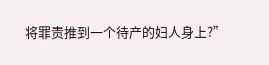将罪责推到一个待产的妇人身上?”